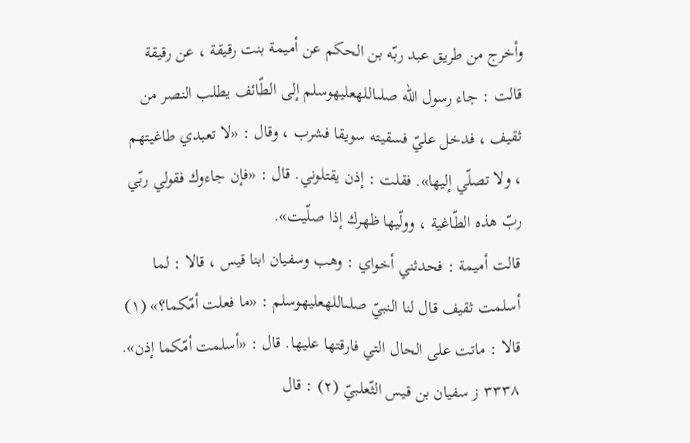وأخرج من طريق عبد ربّه بن الحكم عن أميمة بنت رقيقة ، عن رقيقة قالت : جاء رسول الله صلىاللهعليهوسلم إلى الطّائف يطلب النصر من ثقيف ، فدخل عليّ فسقيته سويقا فشرب ، وقال : «لا تعبدي طاغيتهم ، ولا تصلّي إليها». فقلت : إذن يقتلوني. قال : «فإن جاءوك فقولي ربّي ربّ هذه الطّاغية ، وولّيها ظهرك إذا صلّيت».
قالت أميمة : فحدثني أخواي : وهب وسفيان ابنا قيس ، قالا : لما أسلمت ثقيف قال لنا النبيّ صلىاللهعليهوسلم : «ما فعلت أمّكما؟» (١) قالا : ماتت على الحال التي فارقتها عليها. قال : «أسلمت أمّكما إذن».
٣٣٣٨ ز سفيان بن قيس الثّعلبيّ (٢) : قال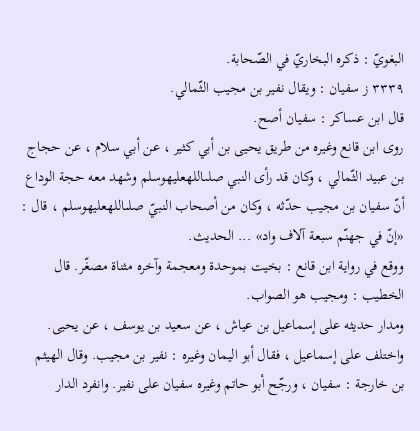البغويّ : ذكره البخاريّ في الصّحابة.
٣٣٣٩ ز سفيان : ويقال نفير بن مجيب الثّمالي.
قال ابن عساكر : سفيان أصح.
روى ابن قانع وغيره من طريق يحيى بن أبي كثير ، عن أبي سلام ، عن حجاج بن عبيد الثّمالي ، وكان قد رأى النبي صلىاللهعليهوسلم وشهد معه حجة الوداع أنّ سفيان بن مجيب حدّثه ، وكان من أصحاب النبيّ صلىاللهعليهوسلم ، قال : «إنّ في جهنّم سبعة آلاف واد» ... الحديث.
ووقع في رواية ابن قانع : بخيت بموحدة ومعجمة وآخره مثناة مصغّر. قال الخطيب : ومجيب هو الصواب.
ومدار حديثه على إسماعيل بن عياش ، عن سعيد بن يوسف ، عن يحيى. واختلف على إسماعيل ، فقال أبو اليمان وغيره : نفير بن مجيب. وقال الهيثم بن خارجة : سفيان ، ورجّح أبو حاتم وغيره سفيان على نفير. وانفرد الدار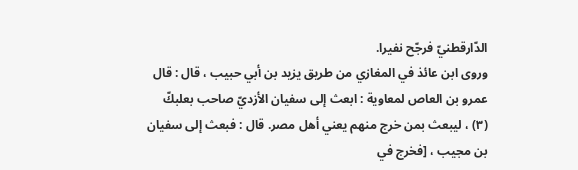الدّارقطنيّ فرجّح نفيرا.
وروى ابن عائذ في المغازي من طريق يزيد بن أبي حبيب ، قال : قال عمرو بن العاص لمعاوية : ابعث إلى سفيان الأزديّ صاحب بعلبكّ (٣) ، ليبعث بمن خرج منهم يعني أهل مصر. قال : فبعث إلى سفيان بن مجيب ، [فخرج في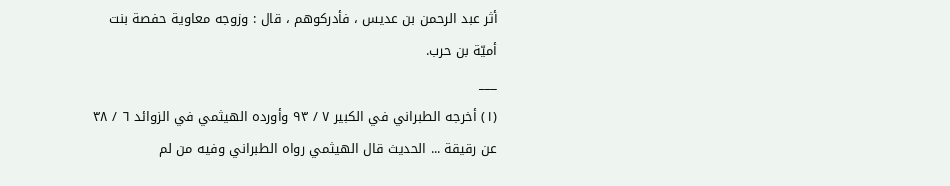أثر عبد الرحمن بن عديس ، فأدركوهم ، قال : وزوجه معاوية حفصة بنت أميّة بن حرب.
___
(١) أخرجه الطبراني في الكبير ٧ / ٩٣ وأورده الهيثمي في الزوائد ٦ / ٣٨ عن رقيقة ... الحديث قال الهيثمي رواه الطبراني وفيه من لم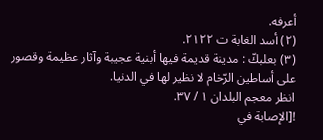أعرفه.
(٢) أسد الغابة ت ٢١٢٢.
(٣) بعلبكّ : مدينة قديمة فيها أبنية عجيبة وآثار عظيمة وقصور على أساطين الرّخام لا نظير لها في الدنيا.
انظر معجم البلدان ١ / ٣٧.
![الإصابة في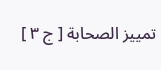تمييز الصحابة [ ج ٣ ]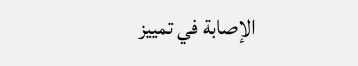الإصابة في تمييز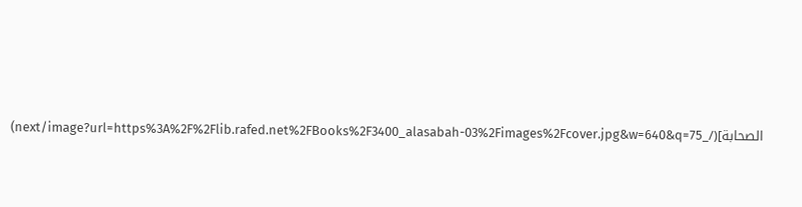الصحابة](/_next/image?url=https%3A%2F%2Flib.rafed.net%2FBooks%2F3400_alasabah-03%2Fimages%2Fcover.jpg&w=640&q=75)